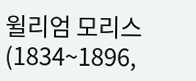윌리엄 모리스(1834~1896,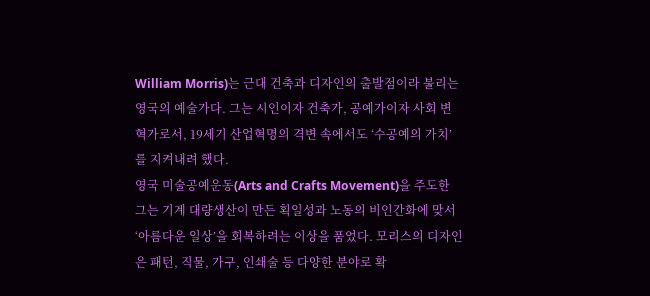William Morris)는 근대 건축과 디자인의 출발점이라 불리는 영국의 예술가다. 그는 시인이자 건축가, 공예가이자 사회 변혁가로서, 19세기 산업혁명의 격변 속에서도 ‘수공예의 가치’를 지켜내려 했다.
영국 미술공예운동(Arts and Crafts Movement)을 주도한 그는 기계 대량생산이 만든 획일성과 노동의 비인간화에 맞서 ‘아름다운 일상’을 회복하려는 이상을 품었다. 모리스의 디자인은 패턴, 직물, 가구, 인쇄술 등 다양한 분야로 확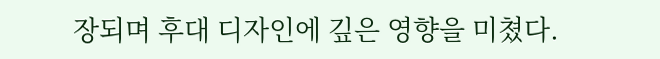장되며 후대 디자인에 깊은 영향을 미쳤다.